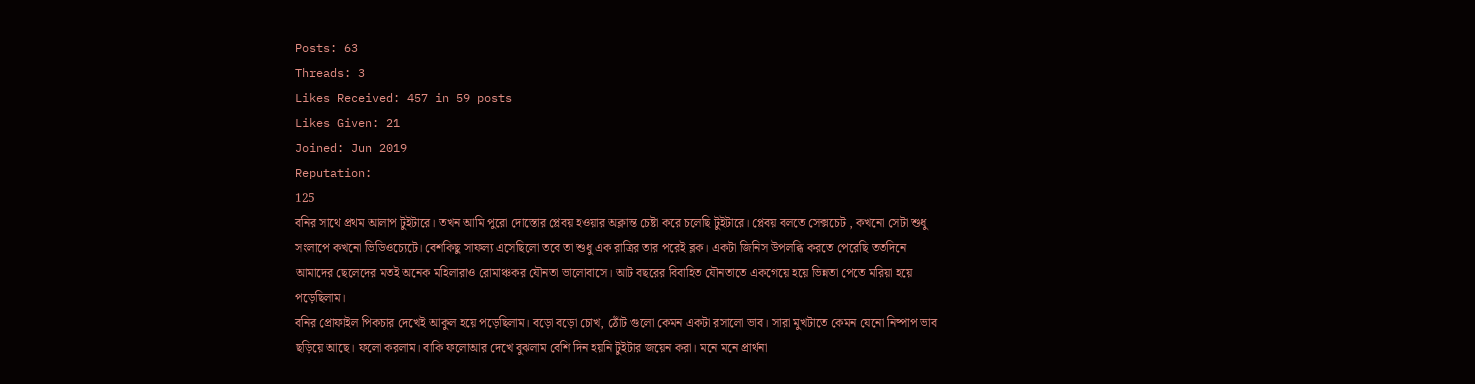Posts: 63
Threads: 3
Likes Received: 457 in 59 posts
Likes Given: 21
Joined: Jun 2019
Reputation:
125
বনির সাথে প্রথম আলাপ টুইটারে। তখন আমি পুরো দোস্তোর প্লেবয় হওয়ার অক্লান্ত চেষ্টা করে চলেছি টুইটারে। প্লেবয় বলতে সেক্সচেট , কখনো সেটা শুধু সংলাপে কখনো ভিডিওচ্যেটে। বেশকিছু সাফল্য এসেছিলো তবে তা শুধু এক রাত্রির তার পরেই ব্লক। একটা জিনিস উপলব্ধি করতে পেরেছি ততদিনে আমাদের ছেলেদের মতই অনেক মহিলারাও রোমাঞ্চকর যৌনতা ভালোবাসে। আট বছরের বিবাহিত যৌনতাতে একগেয়ে হয়ে ভিন্নতা পেতে মরিয়া হয়ে পড়েছিলাম।
বনির প্রোফাইল পিকচার দেখেই আকুল হয়ে পড়েছিলাম। বড়ো বড়ো চোখ, ঠোঁট গুলো কেমন একটা রসালো ভাব। সারা মুখটাতে কেমন যেনো নিষ্পাপ ভাব ছড়িয়ে আছে। ফলো করলাম। বাকি ফলোআর দেখে বুঝলাম বেশি দিন হয়নি টুইটার জয়েন করা। মনে মনে প্রার্থনা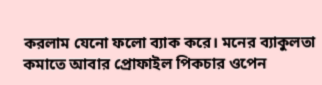করলাম যেনো ফলো ব্যাক করে। মনের ব্যাকুলতা কমাতে আবার প্রোফাইল পিকচার ওপেন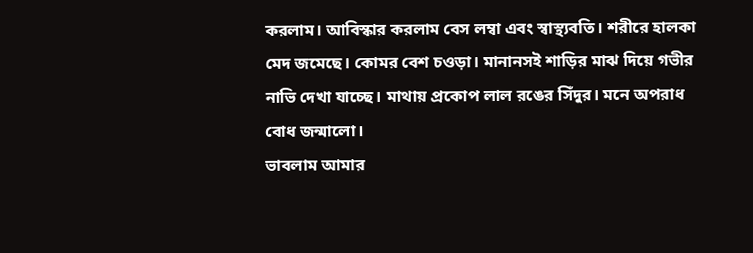করলাম। আবিস্কার করলাম বেস লম্বা এবং স্বাস্থ্যবতি। শরীরে হালকা মেদ জমেছে। কোমর বেশ চওড়া। মানানসই শাড়ির মাঝ দিয়ে গভীর নাভি দেখা যাচ্ছে। মাথায় প্রকোপ লাল রঙের সিঁদুর। মনে অপরাধ বোধ জন্মালো।
ভাবলাম আমার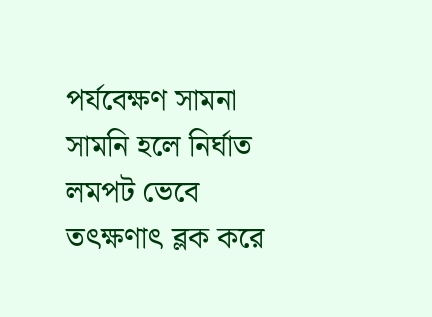পর্যবেক্ষণ সামনা সামনি হলে নির্ঘাত লমপট ভেবে তৎক্ষণাৎ ব্লক করে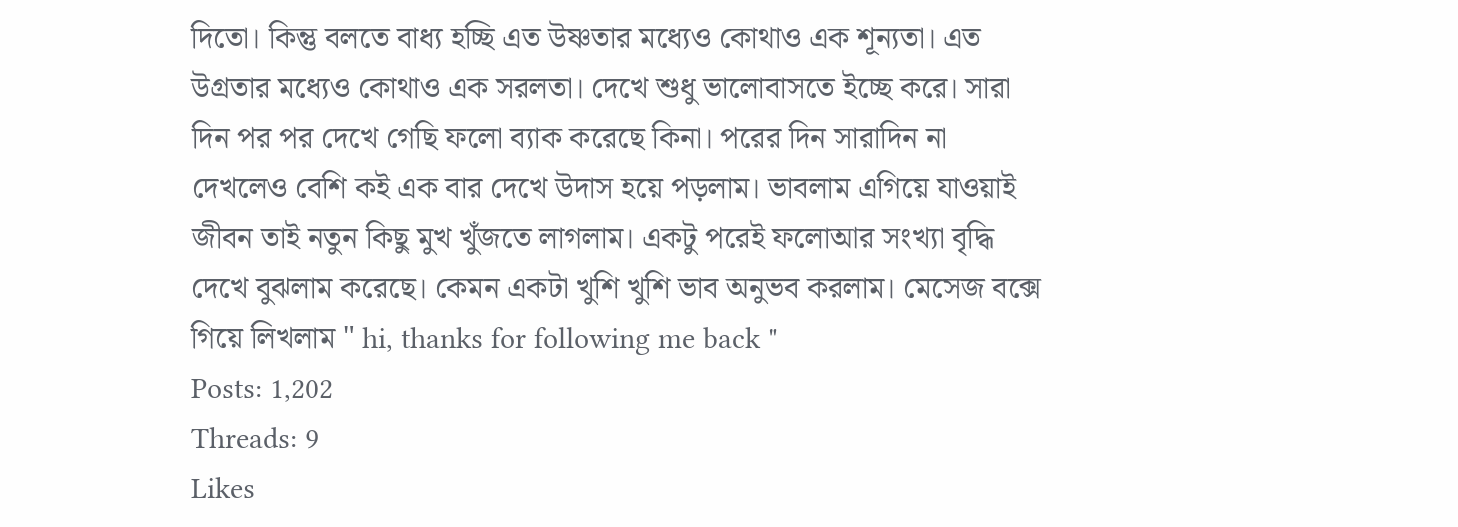দিতো। কিন্তু বলতে বাধ্য হচ্ছি এত উষ্ণতার মধ্যেও কোথাও এক শূন্যতা। এত উগ্রতার মধ্যেও কোথাও এক সরলতা। দেখে শুধু ভালোবাসতে ইচ্ছে করে। সারা দিন পর পর দেখে গেছি ফলো ব্যাক করেছে কিনা। পরের দিন সারাদিন না দেখলেও বেশি কই এক বার দেখে উদাস হয়ে পড়লাম। ভাবলাম এগিয়ে যাওয়াই জীবন তাই নতুন কিছু মুখ খুঁজতে লাগলাম। একটু পরেই ফলোআর সংখ্যা বৃদ্ধি দেখে বুঝলাম করেছে। কেমন একটা খুশি খুশি ভাব অনুভব করলাম। মেসেজ বক্সে গিয়ে লিখলাম " hi, thanks for following me back "
Posts: 1,202
Threads: 9
Likes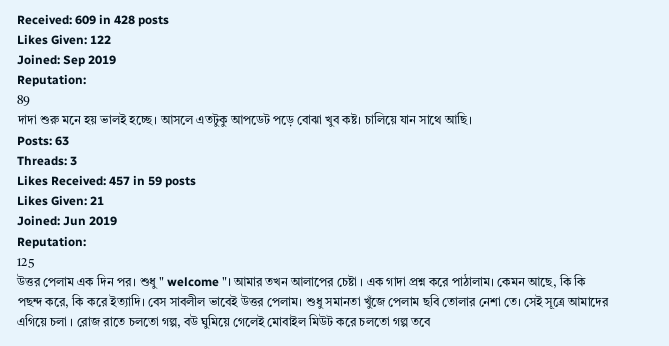Received: 609 in 428 posts
Likes Given: 122
Joined: Sep 2019
Reputation:
89
দাদা শুরু মনে হয় ভালই হচ্ছে। আসলে এতটুকু আপডেট পড়ে বোঝা খুব কষ্ট। চালিয়ে যান সাথে আছি।
Posts: 63
Threads: 3
Likes Received: 457 in 59 posts
Likes Given: 21
Joined: Jun 2019
Reputation:
125
উত্তর পেলাম এক দিন পর। শুধু " welcome "। আমার তখন আলাপের চেষ্টা । এক গাদা প্রশ্ন করে পাঠালাম। কেমন আছে, কি কি পছন্দ করে, কি করে ইত্যাদি। বেস সাবলীল ভাবেই উত্তর পেলাম। শুধু সমানতা খুঁজে পেলাম ছবি তোলার নেশা তে। সেই সূত্রে আমাদের এগিয়ে চলা । রোজ রাতে চলতো গল্প, বউ ঘুমিয়ে গেলেই মোবাইল মিউট করে চলতো গল্প তবে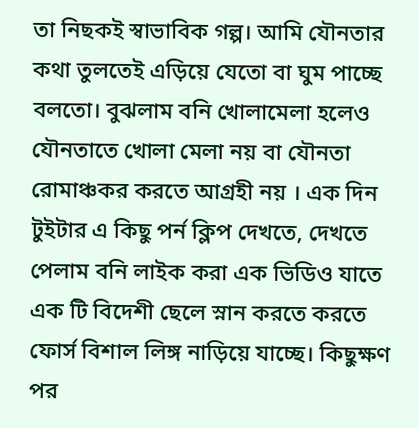তা নিছকই স্বাভাবিক গল্প। আমি যৌনতার কথা তুলতেই এড়িয়ে যেতো বা ঘুম পাচ্ছে বলতো। বুঝলাম বনি খোলামেলা হলেও যৌনতাতে খোলা মেলা নয় বা যৌনতা রোমাঞ্চকর করতে আগ্রহী নয় । এক দিন টুইটার এ কিছু পর্ন ক্লিপ দেখতে, দেখতে পেলাম বনি লাইক করা এক ভিডিও যাতে এক টি বিদেশী ছেলে স্নান করতে করতে ফোর্স বিশাল লিঙ্গ নাড়িয়ে যাচ্ছে। কিছুক্ষণ পর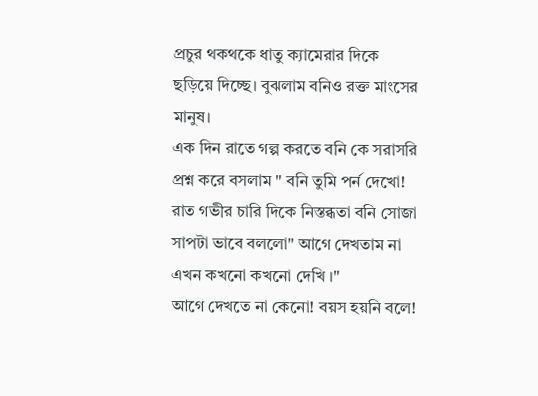প্রচুর থকথকে ধাতু ক্যামেরার দিকে ছড়িয়ে দিচ্ছে। বুঝলাম বনিও রক্ত মাংসের মানুষ।
এক দিন রাতে গল্প করতে বনি কে সরাসরি প্রশ্ন করে বসলাম " বনি তুমি পর্ন দেখো!
রাত গভীর চারি দিকে নিস্তব্ধতা বনি সোজা সাপটা ভাবে বললো" আগে দেখতাম না এখন কখনো কখনো দেখি ।"
আগে দেখতে না কেনো! বয়স হয়নি বলে!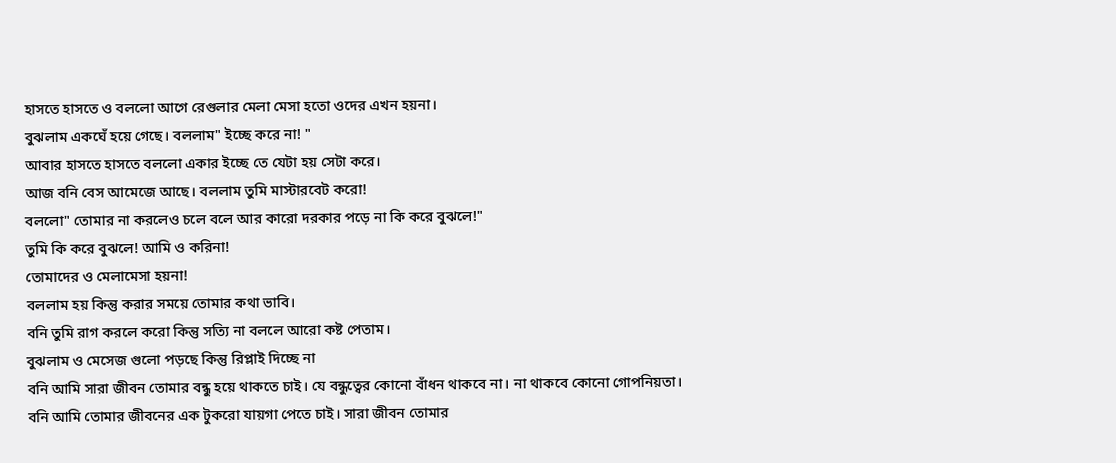হাসতে হাসতে ও বললো আগে রেগুলার মেলা মেসা হতো ওদের এখন হয়না।
বুঝলাম একঘেঁ হয়ে গেছে। বললাম" ইচ্ছে করে না! "
আবার হাসতে হাসতে বললো একার ইচ্ছে তে যেটা হয় সেটা করে।
আজ বনি বেস আমেজে আছে। বললাম তুমি মাস্টারবেট করো!
বললো" তোমার না করলেও চলে বলে আর কারো দরকার পড়ে না কি করে বুঝলে!"
তুমি কি করে বুঝলে! আমি ও করিনা!
তোমাদের ও মেলামেসা হয়না!
বললাম হয় কিন্তু করার সময়ে তোমার কথা ভাবি।
বনি তুমি রাগ করলে করো কিন্তু সত্যি না বললে আরো কষ্ট পেতাম।
বুঝলাম ও মেসেজ গুলো পড়ছে কিন্তু রিপ্লাই দিচ্ছে না
বনি আমি সারা জীবন তোমার বন্ধু হয়ে থাকতে চাই। যে বন্ধুত্বের কোনো বাঁধন থাকবে না। না থাকবে কোনো গোপনিয়তা।
বনি আমি তোমার জীবনের এক টুকরো যায়গা পেতে চাই। সারা জীবন তোমার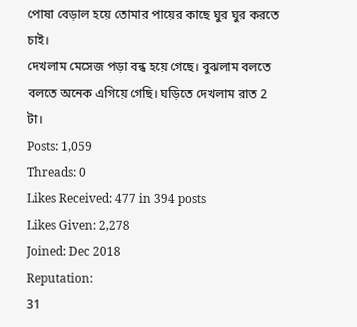পোষা বেড়াল হয়ে তোমার পায়ের কাছে ঘুর ঘুর করতে চাই।
দেখলাম মেসেজ পড়া বন্ধ হয়ে গেছে। বুঝলাম বলতে বলতে অনেক এগিয়ে গেছি। ঘড়িতে দেখলাম রাত 2 টা।
Posts: 1,059
Threads: 0
Likes Received: 477 in 394 posts
Likes Given: 2,278
Joined: Dec 2018
Reputation:
31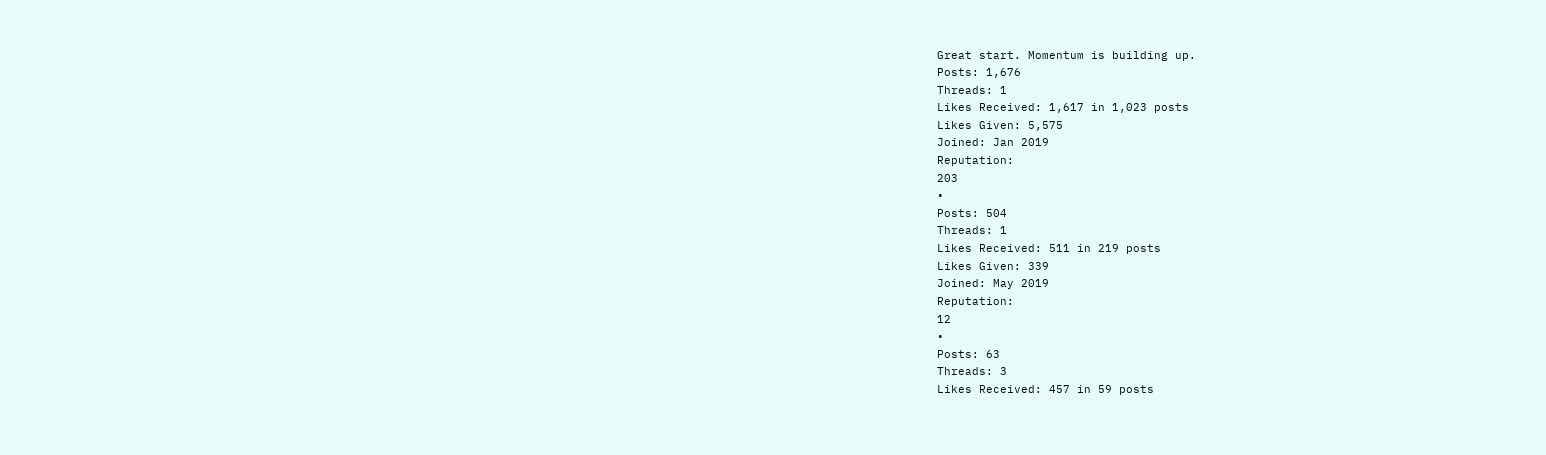Great start. Momentum is building up.
Posts: 1,676
Threads: 1
Likes Received: 1,617 in 1,023 posts
Likes Given: 5,575
Joined: Jan 2019
Reputation:
203
•
Posts: 504
Threads: 1
Likes Received: 511 in 219 posts
Likes Given: 339
Joined: May 2019
Reputation:
12
•
Posts: 63
Threads: 3
Likes Received: 457 in 59 posts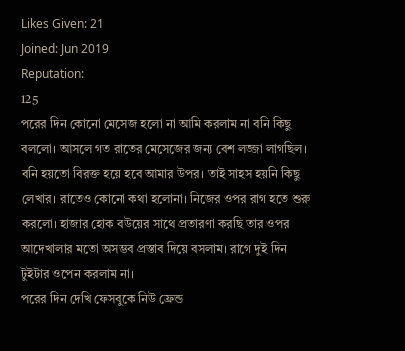Likes Given: 21
Joined: Jun 2019
Reputation:
125
পরের দিন কোনো মেসেজ হলো না আমি করলাম না বনি কিছু বললো। আসলে গত রাতের মেসেজের জন্য বেশ লজ্জা লাগছিল। বনি হয়তো বিরক্ত হয়ে হবে আমার উপর। তাই সাহস হয়নি কিছু লেখার। রাতেও কোনো কথা হলোনা। নিজের ওপর রাগ হতে শুরু করলো। হাজার হোক বউয়ের সাথে প্রতারণা করছি তার ওপর আদেখালার মতো অসম্ভব প্রস্তাব দিয়ে বসলাম। রাগে দুই দিন টুইটার ওপেন করলাম না।
পরের দিন দেখি ফেসবুকে নিউ ফ্রেন্ড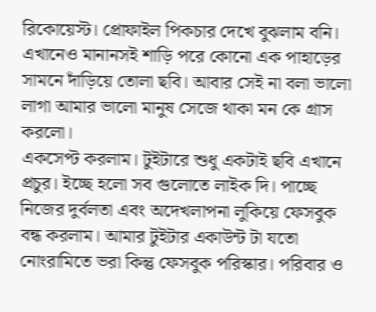রিকোয়েস্ট। প্রোফাইল পিকচার দেখে বুঝলাম বনি। এখানেও মানানসই শাড়ি পরে কোনো এক পাহাড়ের সামনে দাঁড়িয়ে তোলা ছবি। আবার সেই না বলা ভালো লাগা আমার ভালো মানুষ সেজে থাকা মন কে গ্রাস করলো।
একসেপ্ট করলাম। টুইটারে শুধু একটাই ছবি এখানে প্রচুর। ইচ্ছে হলো সব গুলোতে লাইক দি। পাচ্ছে নিজের দুর্বলতা এবং অদেখলাপনা লুকিয়ে ফেসবুক বন্ধ করলাম। আমার টুইটার একাউন্ট টা যতো নোংরামিতে ভরা কিন্তু ফেসবুক পরিস্কার। পরিবার ও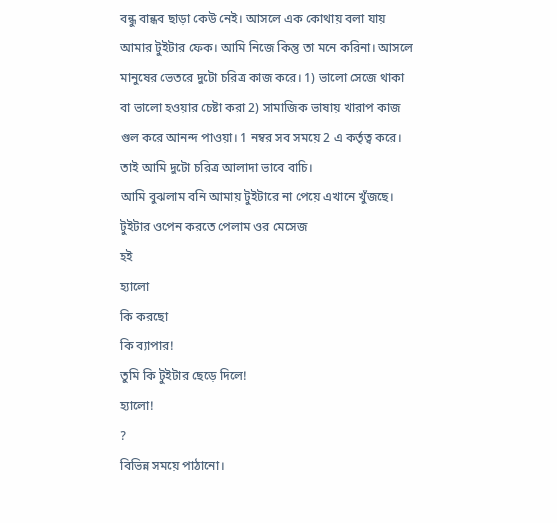বন্ধু বান্ধব ছাড়া কেউ নেই। আসলে এক কোথায় বলা যায় আমার টুইটার ফেক। আমি নিজে কিন্তু তা মনে করিনা। আসলে মানুষের ভেতরে দুটো চরিত্র কাজ করে। 1) ভালো সেজে থাকা বা ভালো হওয়ার চেষ্টা করা 2) সামাজিক ভাষায় খারাপ কাজ গুল করে আনন্দ পাওয়া। 1 নম্বর সব সময়ে 2 এ কর্তৃত্ব করে। তাই আমি দুটো চরিত্র আলাদা ভাবে বাচি।
আমি বুঝলাম বনি আমায় টুইটারে না পেয়ে এখানে খুঁজছে। টুইটার ওপেন করতে পেলাম ওর মেসেজ
হই
হ্যালো
কি করছো
কি ব্যাপার!
তুমি কি টুইটার ছেড়ে দিলে!
হ্যালো!
?
বিভিন্ন সময়ে পাঠানো।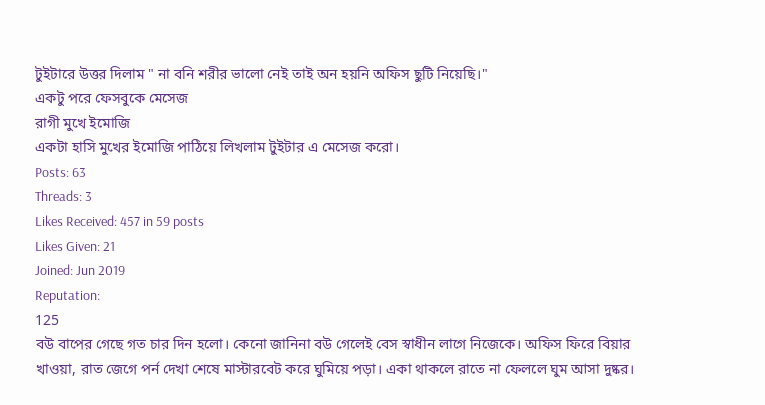টুইটারে উত্তর দিলাম " না বনি শরীর ভালো নেই তাই অন হয়নি অফিস ছুটি নিয়েছি।"
একটু পরে ফেসবুকে মেসেজ
রাগী মুখে ইমোজি
একটা হাসি মুখের ইমোজি পাঠিয়ে লিখলাম টুইটার এ মেসেজ করো।
Posts: 63
Threads: 3
Likes Received: 457 in 59 posts
Likes Given: 21
Joined: Jun 2019
Reputation:
125
বউ বাপের গেছে গত চার দিন হলো। কেনো জানিনা বউ গেলেই বেস স্বাধীন লাগে নিজেকে। অফিস ফিরে বিয়ার খাওয়া, রাত জেগে পর্ন দেখা শেষে মাস্টারবেট করে ঘুমিয়ে পড়া। একা থাকলে রাতে না ফেললে ঘুম আসা দুষ্কর।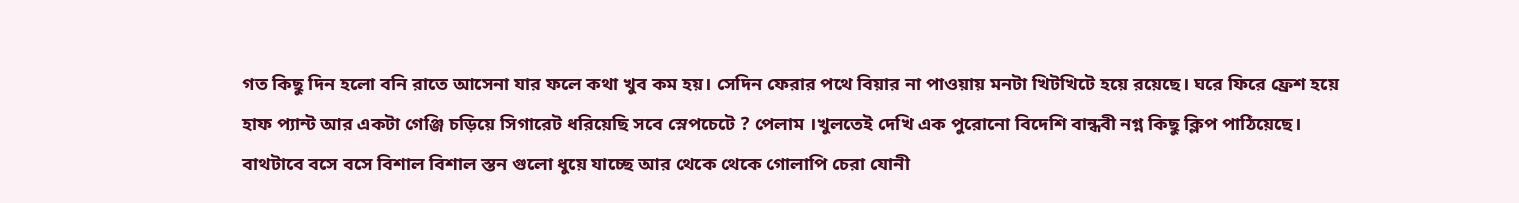গত কিছু দিন হলো বনি রাতে আসেনা যার ফলে কথা খুব কম হয়। সেদিন ফেরার পথে বিয়ার না পাওয়ায় মনটা খিটখিটে হয়ে রয়েছে। ঘরে ফিরে ফ্রেশ হয়ে হাফ প্যান্ট আর একটা গেঞ্জি চড়িয়ে সিগারেট ধরিয়েছি সবে স্নেপচেটে ? পেলাম ।খুলতেই দেখি এক পুরোনো বিদেশি বান্ধবী নগ্ন কিছু ক্লিপ পাঠিয়েছে। বাথটাবে বসে বসে বিশাল বিশাল স্তন গুলো ধুয়ে যাচ্ছে আর থেকে থেকে গোলাপি চেরা যোনী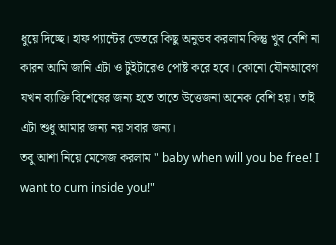ধুয়ে দিচ্ছে। হাফ প্যান্টের ভেতরে কিছু অনুভব করলাম কিন্তু খুব বেশি না কারন আমি জানি এটা ও টুইটারেও পোষ্ট করে হবে। কোনো যৌনআবেগ যখন ব্যাক্তি বিশেষের জন্য হতে তাতে উত্তেজনা অনেক বেশি হয়। তাই এটা শুধু আমার জন্য নয় সবার জন্য।
তবু আশা নিয়ে মেসেজ করলাম " baby when will you be free! I want to cum inside you!"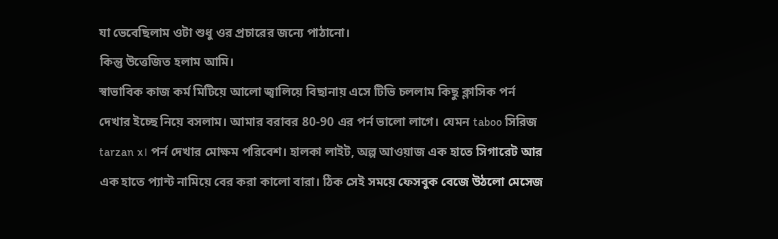যা ভেবেছিলাম ওটা শুধু ওর প্রচারের জন্যে পাঠানো।
কিন্তু উত্তেজিত হলাম আমি।
স্বাভাবিক কাজ কর্ম মিটিয়ে আলো জ্বালিয়ে বিছানায় এসে টিভি চললাম কিছু ক্লাসিক পর্ন দেখার ইচ্ছে নিয়ে বসলাম। আমার বরাবর 80-90 এর পর্ন ভালো লাগে। যেমন taboo সিরিজ tarzan x। পর্ন দেখার মোক্ষম পরিবেশ। হালকা লাইট, অল্প আওয়াজ এক হাতে সিগারেট আর এক হাতে প্যান্ট নামিয়ে বের করা কালো বারা। ঠিক সেই সময়ে ফেসবুক বেজে উঠলো মেসেজ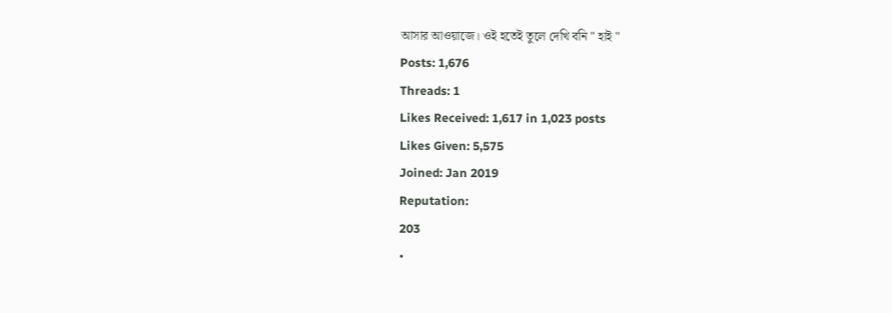আসার আওয়াজে। ওই হতেই তুলে দেখি বনি " হাই "
Posts: 1,676
Threads: 1
Likes Received: 1,617 in 1,023 posts
Likes Given: 5,575
Joined: Jan 2019
Reputation:
203
•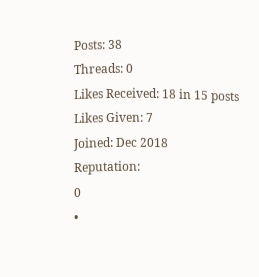Posts: 38
Threads: 0
Likes Received: 18 in 15 posts
Likes Given: 7
Joined: Dec 2018
Reputation:
0
•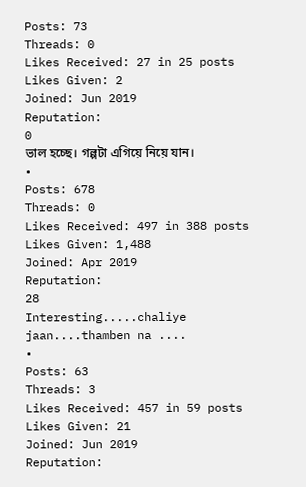Posts: 73
Threads: 0
Likes Received: 27 in 25 posts
Likes Given: 2
Joined: Jun 2019
Reputation:
0
ভাল হচ্ছে। গল্পটা এগিয়ে নিয়ে যান।
•
Posts: 678
Threads: 0
Likes Received: 497 in 388 posts
Likes Given: 1,488
Joined: Apr 2019
Reputation:
28
Interesting.....chaliye jaan....thamben na ....
•
Posts: 63
Threads: 3
Likes Received: 457 in 59 posts
Likes Given: 21
Joined: Jun 2019
Reputation: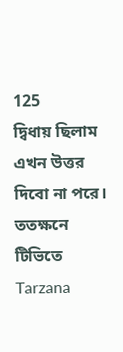125
দ্বিধায় ছিলাম এখন উত্তর দিবো না পরে। ততক্ষনে টিভিতে Tarzana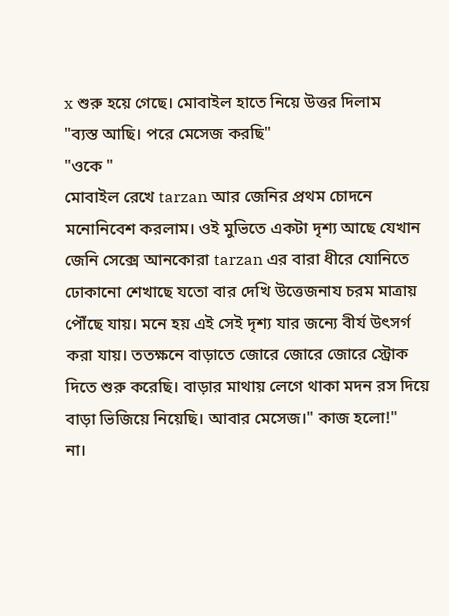x শুরু হয়ে গেছে। মোবাইল হাতে নিয়ে উত্তর দিলাম
"ব্যস্ত আছি। পরে মেসেজ করছি"
"ওকে "
মোবাইল রেখে tarzan আর জেনির প্রথম চোদনে মনোনিবেশ করলাম। ওই মুভিতে একটা দৃশ্য আছে যেখান জেনি সেক্সে আনকোরা tarzan এর বারা ধীরে যোনিতে ঢোকানো শেখাছে যতো বার দেখি উত্তেজনায চরম মাত্রায় পৌঁছে যায়। মনে হয় এই সেই দৃশ্য যার জন্যে বীর্য উৎসর্গ করা যায়। ততক্ষনে বাড়াতে জোরে জোরে জোরে স্ট্রোক দিতে শুরু করেছি। বাড়ার মাথায় লেগে থাকা মদন রস দিয়ে বাড়া ভিজিয়ে নিয়েছি। আবার মেসেজ।" কাজ হলো!"
না।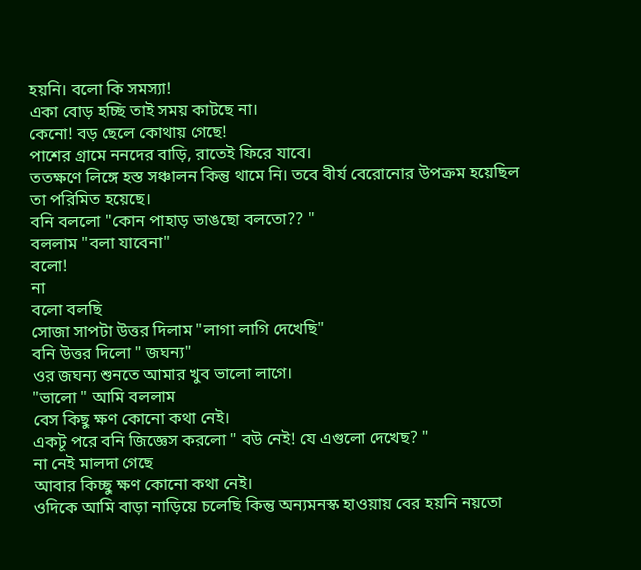হয়নি। বলো কি সমস্যা!
একা বোড় হচ্ছি তাই সময় কাটছে না।
কেনো! বড় ছেলে কোথায় গেছে!
পাশের গ্রামে ননদের বাড়ি, রাতেই ফিরে যাবে।
ততক্ষণে লিঙ্গে হস্ত সঞ্চালন কিন্তু থামে নি। তবে বীর্য বেরোনোর উপক্রম হয়েছিল তা পরিমিত হয়েছে।
বনি বললো "কোন পাহাড় ভাঙছো বলতো?? "
বললাম "বলা যাবেনা"
বলো!
না
বলো বলছি
সোজা সাপটা উত্তর দিলাম "লাগা লাগি দেখেছি"
বনি উত্তর দিলো " জঘন্য"
ওর জঘন্য শুনতে আমার খুব ভালো লাগে।
"ভালো " আমি বললাম
বেস কিছু ক্ষণ কোনো কথা নেই।
একটূ পরে বনি জিজ্ঞেস করলো " বউ নেই! যে এগুলো দেখেছ? "
না নেই মালদা গেছে
আবার কিচ্ছু ক্ষণ কোনো কথা নেই।
ওদিকে আমি বাড়া নাড়িয়ে চলেছি কিন্তু অন্যমনস্ক হাওয়ায় বের হয়নি নয়তো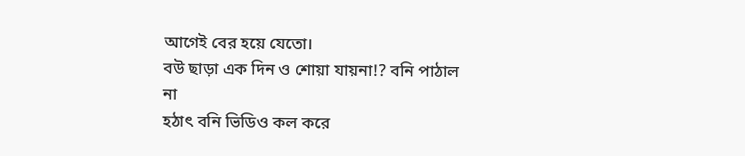আগেই বের হয়ে যেতো।
বউ ছাড়া এক দিন ও শোয়া যায়না!? বনি পাঠাল
না
হঠাৎ বনি ভিডিও কল করে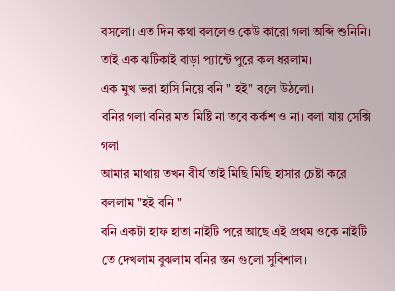বসলো। এত দিন কথা বললেও কেউ কারো গলা অব্দি শুনিনি।
তাই এক ঝটিকাই বাড়া প্যান্টে পুরে কল ধরলাম।
এক মুখ ভরা হাসি নিয়ে বনি " হই" বলে উঠলো।
বনির গলা বনির মত মিষ্টি না তবে কর্কশ ও না। বলা যায় সেক্সি গলা
আমার মাথায় তখন বীর্য তাই মিছি মিছি হাসার চেষ্টা করে বললাম "হই বনি "
বনি একটা হাফ হাতা নাইটি পরে আছে এই প্রথম ওকে নাইটি তে দেখলাম বুঝলাম বনির স্তন গুলো সুবিশাল।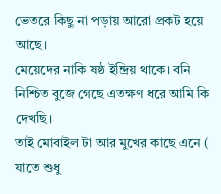ভেতরে কিছু না পড়ায় আরো প্রকট হয়ে আছে।
মেয়েদের নাকি ষষ্ঠ ইন্দ্রিয় থাকে। বনি নিশ্চিত বুজে গেছে এতক্ষণ ধরে আমি কি দেখছি।
তাই মোবাইল টা আর মুখের কাছে এনে ( যাতে শুধু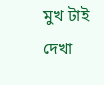মুখ টাই দেখা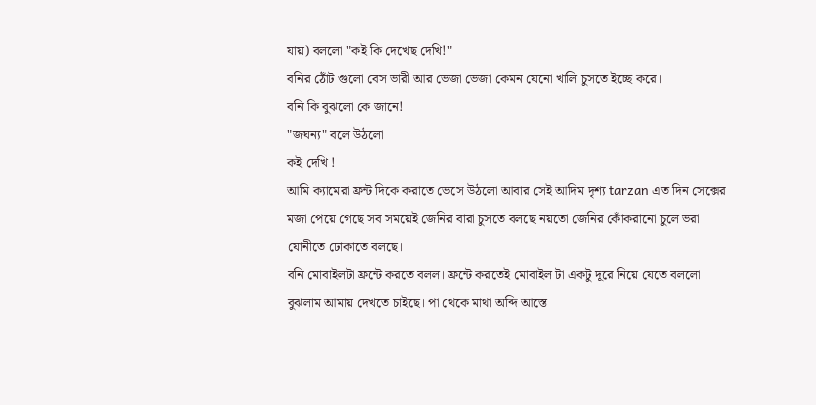যায়) বললো "কই কি দেখেছ দেখি!"
বনির ঠোঁট গুলো বেস ভারী আর ভেজা ভেজা কেমন যেনো খালি চুসতে ইচ্ছে করে।
বনি কি বুঝলো কে জানে!
"জঘন্য" বলে উঠলো
কই দেখি !
আমি ক্যামেরা ফ্রন্ট দিকে করাতে ভেসে উঠলো আবার সেই আদিম দৃশ্য tarzan এত দিন সেক্সের মজা পেয়ে গেছে সব সময়েই জেনির বারা চুসতে বলছে নয়তো জেনির কোঁকরানো চুলে ভরা যোনীতে ঢোকাতে বলছে।
বনি মোবাইলটা ফ্রন্টে করতে বলল। ফ্রন্টে করতেই মোবাইল টা একটু দূরে নিয়ে যেতে বললো
বুঝলাম আমায় দেখতে চাইছে। পা থেকে মাথা অব্দি আস্তে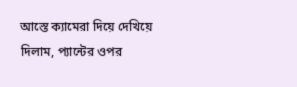আস্তে ক্যামেরা দিয়ে দেখিয়ে দিলাম, প্যান্টের ওপর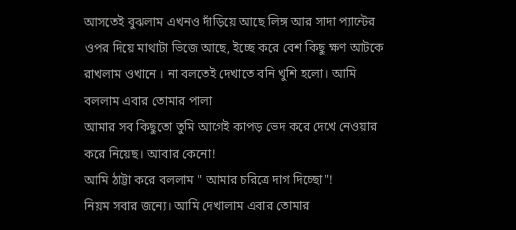আসতেই বুঝলাম এখনও দাঁড়িয়ে আছে লিঙ্গ আর সাদা প্যান্টের ওপর দিয়ে মাথাটা ভিজে আছে, ইচ্ছে করে বেশ কিছু ক্ষণ আটকে রাখলাম ওখানে । না বলতেই দেখাতে বনি খুশি হলো। আমি বললাম এবার তোমার পালা
আমার সব কিছুতো তুমি আগেই কাপড় ভেদ করে দেখে নেওয়ার করে নিয়েছ। আবার কেনো!
আমি ঠাট্টা করে বললাম " আমার চরিত্রে দাগ দিচ্ছো"!
নিয়ম সবার জন্যে। আমি দেখালাম এবার তোমার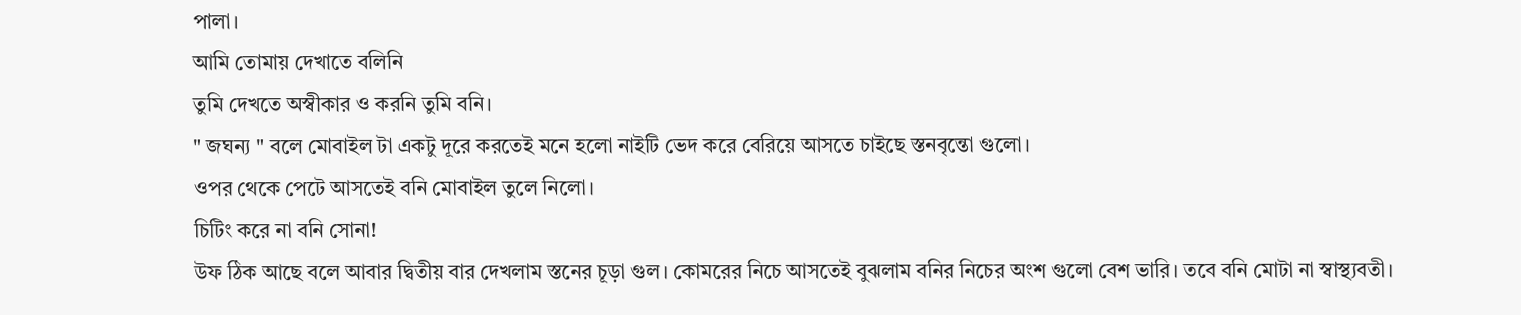পালা।
আমি তোমায় দেখাতে বলিনি
তুমি দেখতে অস্বীকার ও করনি তুমি বনি।
" জঘন্য " বলে মোবাইল টা একটু দূরে করতেই মনে হলো নাইটি ভেদ করে বেরিয়ে আসতে চাইছে স্তনবৃন্তো গুলো।
ওপর থেকে পেটে আসতেই বনি মোবাইল তুলে নিলো।
চিটিং করে না বনি সোনা!
উফ ঠিক আছে বলে আবার দ্বিতীয় বার দেখলাম স্তনের চূড়া গুল। কোমরের নিচে আসতেই বুঝলাম বনির নিচের অংশ গুলো বেশ ভারি। তবে বনি মোটা না স্বাস্থ্যবতী।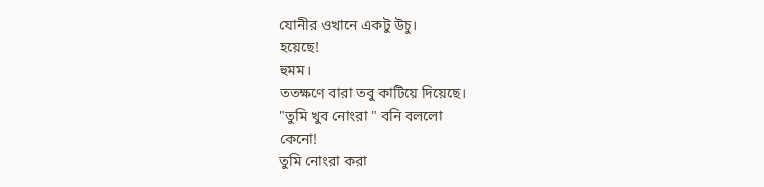যোনীর ওখানে একটু উচু।
হয়েছে!
হুমম।
ততক্ষণে বারা তবু কাটিয়ে দিয়েছে।
"তুমি খুব নোংরা " বনি বললো
কেনো!
তুমি নোংরা করা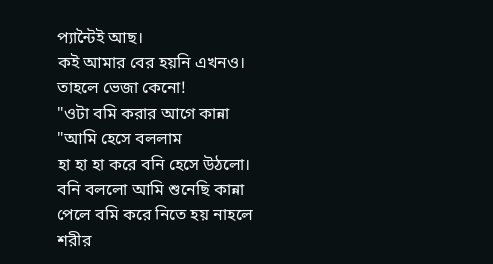প্যান্টৈই আছ।
কই আমার বের হয়নি এখনও।
তাহলে ভেজা কেনো!
"ওটা বমি করার আগে কান্না "আমি হেসে বললাম
হা হা হা করে বনি হেসে উঠলো।
বনি বললো আমি শুনেছি কান্না পেলে বমি করে নিতে হয় নাহলে শরীর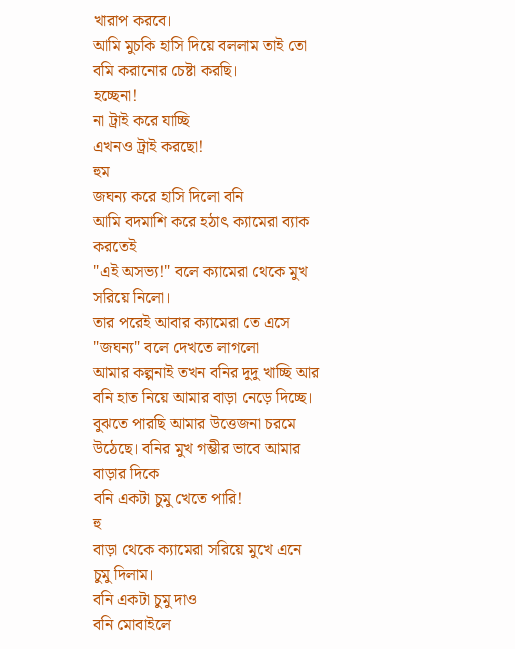খারাপ করবে।
আমি মুচকি হাসি দিয়ে বললাম তাই তো বমি করানোর চেষ্টা করছি।
হচ্ছেনা!
না ট্রাই করে যাচ্ছি
এখনও ট্রাই করছো!
হুম
জঘন্য করে হাসি দিলো বনি
আমি বদমাশি করে হঠাৎ ক্যামেরা ব্যাক করতেই
"এই অসভ্য!" বলে ক্যামেরা থেকে মুখ সরিয়ে নিলো।
তার পরেই আবার ক্যামেরা তে এসে "জঘন্য" বলে দেখতে লাগলো
আমার কল্পনাই তখন বনির দুদু খাচ্ছি আর বনি হাত নিয়ে আমার বাড়া নেড়ে দিচ্ছে। বুঝতে পারছি আমার উত্তেজনা চরমে উঠেছে। বনির মুখ গম্ভীর ভাবে আমার বাড়ার দিকে
বনি একটা চুমু খেতে পারি!
হু
বাড়া থেকে ক্যামেরা সরিয়ে মুখে এনে চুমু দিলাম।
বনি একটা চুমু দাও
বনি মোবাইলে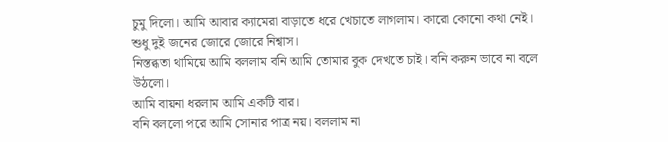চুমু দিলো। আমি আবার ক্যামেরা বাড়াতে ধরে খেচাতে লাগলাম। কারো কোনো কথা নেই। শুধু দুই জনের জোরে জোরে নিশ্বাস।
নিস্তব্ধতা থামিয়ে আমি বললাম বনি আমি তোমার বুক দেখতে চাই। বনি করুন ভাবে না বলে উঠলো।
আমি বায়না ধরলাম আমি একটি বার।
বনি বললো পরে আমি সোনার পাত্র নয়। বললাম না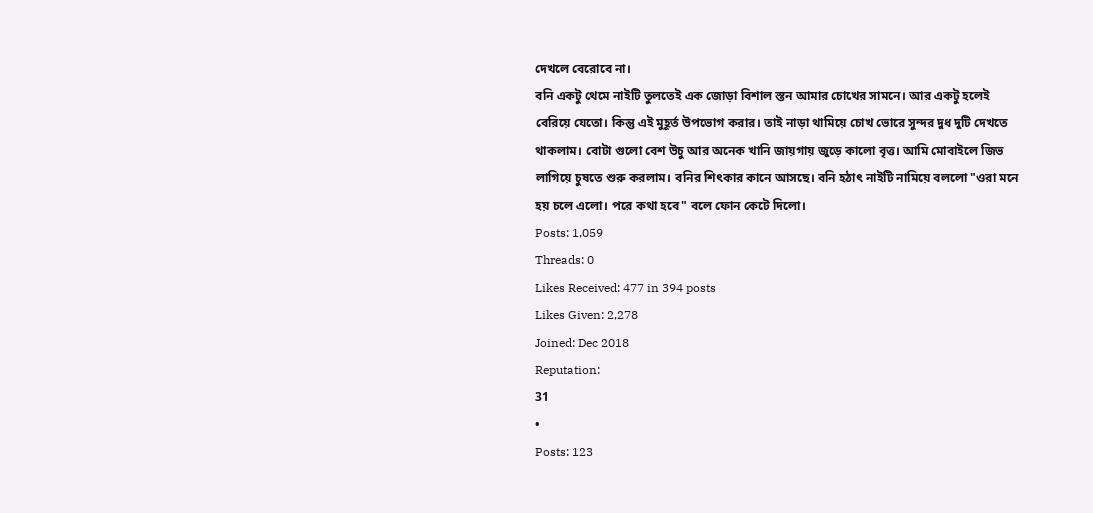দেখলে বেরোবে না।
বনি একটু থেমে নাইটি তুলতেই এক জোড়া বিশাল স্তন আমার চোখের সামনে। আর একটু হলেই বেরিয়ে যেতো। কিন্তু এই মুহূর্ত উপভোগ করার। তাই নাড়া থামিয়ে চোখ ভোরে সুন্দর দুধ দুটি দেখতে থাকলাম। বোটা গুলো বেশ উচু আর অনেক খানি জায়গায় জুড়ে কালো বৃত্ত। আমি মোবাইলে জিভ লাগিয়ে চুষতে শুরু করলাম। বনির শিৎকার কানে আসছে। বনি হঠাৎ নাইটি নামিয়ে বললো "ওরা মনে হয় চলে এলো। পরে কথা হবে" বলে ফোন কেটে দিলো।
Posts: 1,059
Threads: 0
Likes Received: 477 in 394 posts
Likes Given: 2,278
Joined: Dec 2018
Reputation:
31
•
Posts: 123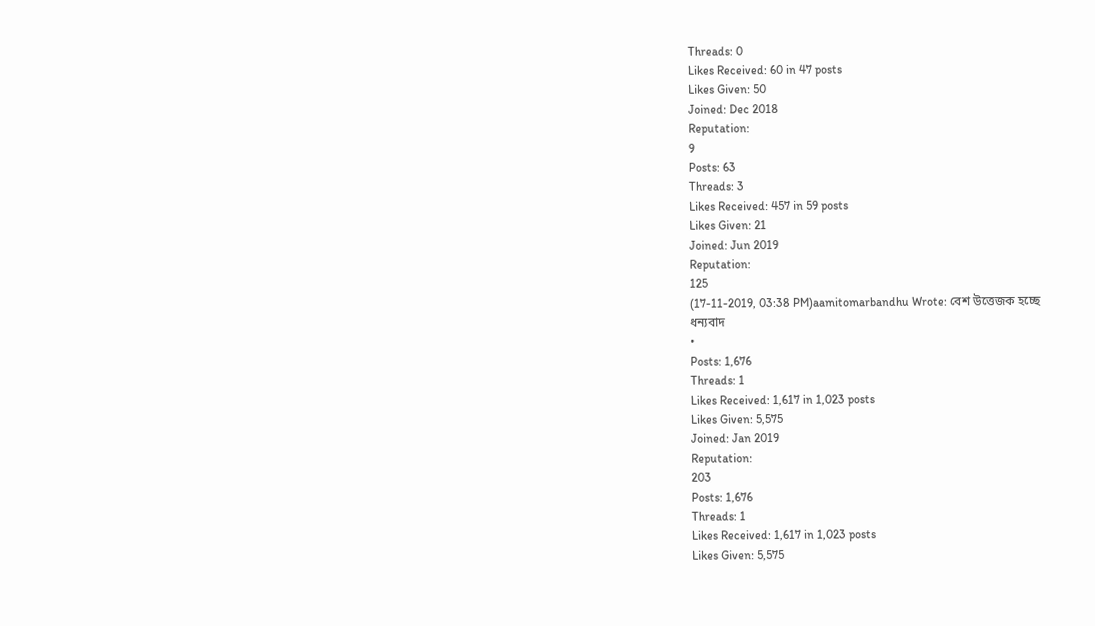Threads: 0
Likes Received: 60 in 47 posts
Likes Given: 50
Joined: Dec 2018
Reputation:
9
Posts: 63
Threads: 3
Likes Received: 457 in 59 posts
Likes Given: 21
Joined: Jun 2019
Reputation:
125
(17-11-2019, 03:38 PM)aamitomarbandhu Wrote: বেশ উত্তেজক হচ্ছে
ধন্যবাদ
•
Posts: 1,676
Threads: 1
Likes Received: 1,617 in 1,023 posts
Likes Given: 5,575
Joined: Jan 2019
Reputation:
203
Posts: 1,676
Threads: 1
Likes Received: 1,617 in 1,023 posts
Likes Given: 5,575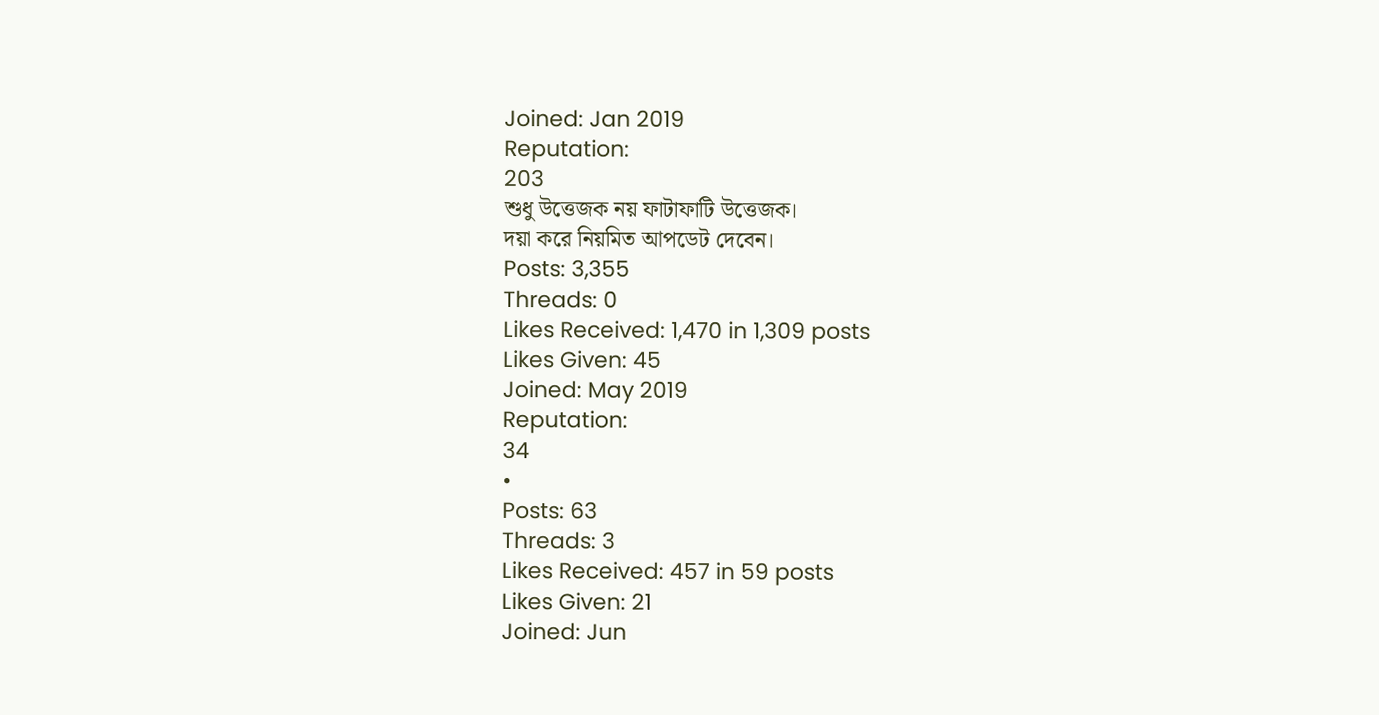Joined: Jan 2019
Reputation:
203
শুধু উত্তেজক নয় ফাটাফাটি উত্তেজক।
দয়া করে নিয়মিত আপডেট দেবেন।
Posts: 3,355
Threads: 0
Likes Received: 1,470 in 1,309 posts
Likes Given: 45
Joined: May 2019
Reputation:
34
•
Posts: 63
Threads: 3
Likes Received: 457 in 59 posts
Likes Given: 21
Joined: Jun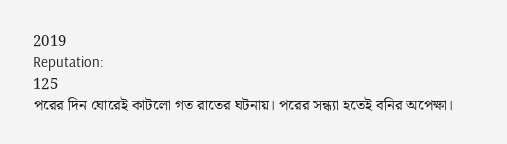2019
Reputation:
125
পরের দিন ঘোরেই কাটলো গত রাতের ঘটনায়। পরের সন্ধ্যা হতেই বনির অপেক্ষা।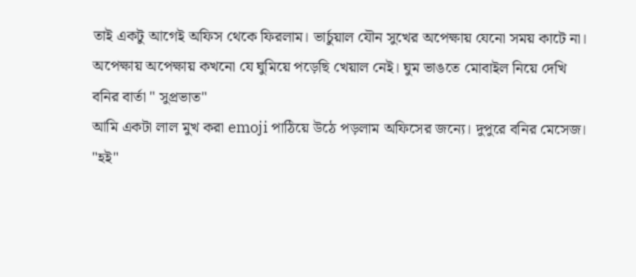তাই একটু আগেই অফিস থেকে ফিরলাম। ভার্চুয়াল যৌন সুখের অপেক্ষায় যেনো সময় কাটে না। অপেক্ষায় অপেক্ষায় কখনো যে ঘুমিয়ে পড়েছি খেয়াল নেই। ঘুম ভাঙতে মোবাইল নিয়ে দেখি বনির বার্তা " সুপ্রভাত"
আমি একটা লাল মুখ করা emoji পাঠিয়ে উঠে পড়লাম অফিসের জন্যে। দুপুরে বনির মেসেজ।
"হই"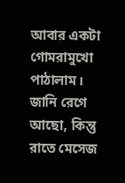আবার একটা গোমরামুখো পাঠালাম।
জানি রেগে আছো, কিন্তু রাতে মেসেজ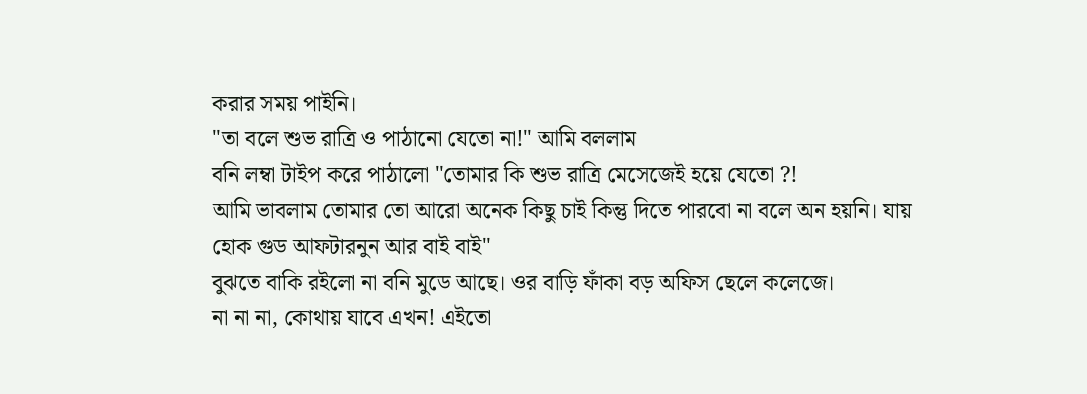করার সময় পাইনি।
"তা বলে শুভ রাত্রি ও পাঠানো যেতো না!" আমি বললাম
বনি লম্বা টাইপ করে পাঠালো "তোমার কি শুভ রাত্রি মেসেজেই হয়ে যেতো ?!
আমি ভাবলাম তোমার তো আরো অনেক কিছু চাই কিন্তু দিতে পারবো না বলে অন হয়নি। যায় হোক গুড আফটারনুন আর বাই বাই"
বুঝতে বাকি রইলো না বনি মুডে আছে। ওর বাড়ি ফাঁকা বড় অফিস ছেলে কলেজে।
না না না, কোথায় যাবে এখন! এইতো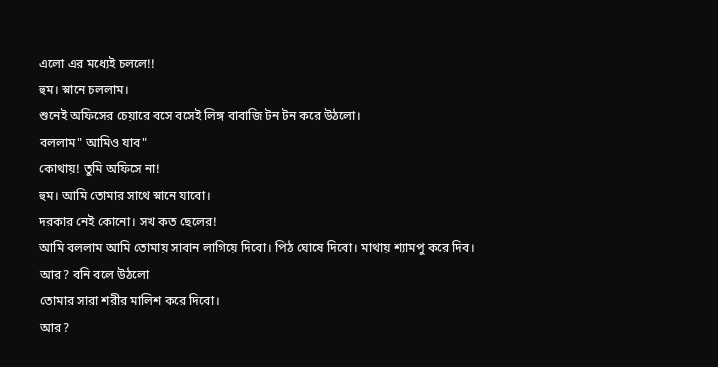এলো এর মধ্যেই চললে!!
হুম। স্নানে চললাম।
শুনেই অফিসের চেয়ারে বসে বসেই লিঙ্গ বাবাজি টন টন করে উঠলো।
বললাম" আমিও যাব"
কোথায়! তুমি অফিসে না!
হুম। আমি তোমার সাথে স্নানে যাবো।
দরকার নেই কোনো। সখ কত ছেলের!
আমি বললাম আমি তোমায় সাবান লাগিয়ে দিবো। পিঠ ঘোষে দিবো। মাথায় শ্যামপু করে দিব।
আর? বনি বলে উঠলো
তোমার সারা শরীর মালিশ করে দিবো।
আর?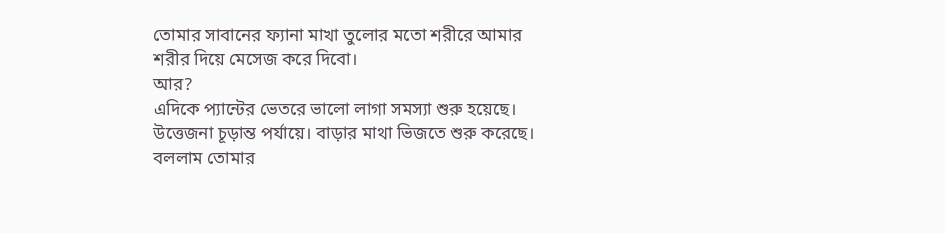তোমার সাবানের ফ্যানা মাখা তুলোর মতো শরীরে আমার শরীর দিয়ে মেসেজ করে দিবো।
আর?
এদিকে প্যান্টের ভেতরে ভালো লাগা সমস্যা শুরু হয়েছে। উত্তেজনা চূড়ান্ত পর্যায়ে। বাড়ার মাথা ভিজতে শুরু করেছে।
বললাম তোমার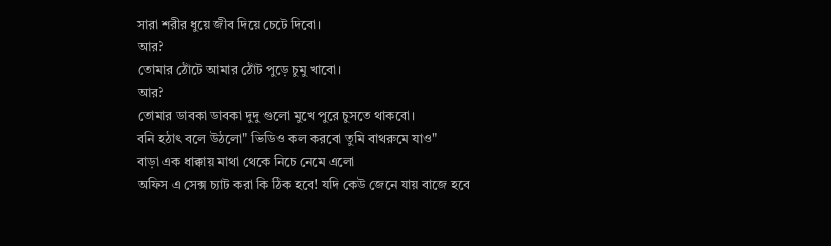সারা শরীর ধুয়ে জীব দিয়ে চেটে দিবো।
আর?
তোমার ঠোঁটে আমার ঠোঁট পুড়ে চুমু খাবো।
আর?
তোমার ডাবকা ডাবকা দুদু গুলো মুখে পুরে চুসতে থাকবো।
বনি হঠাৎ বলে উঠলো" ভিডিও কল করবো তুমি বাথরুমে যাও"
বাড়া এক ধাক্কায় মাথা থেকে নিচে নেমে এলো
অফিস এ সেক্স চ্যাট করা কি ঠিক হবে! যদি কেউ জেনে যায় বাজে হবে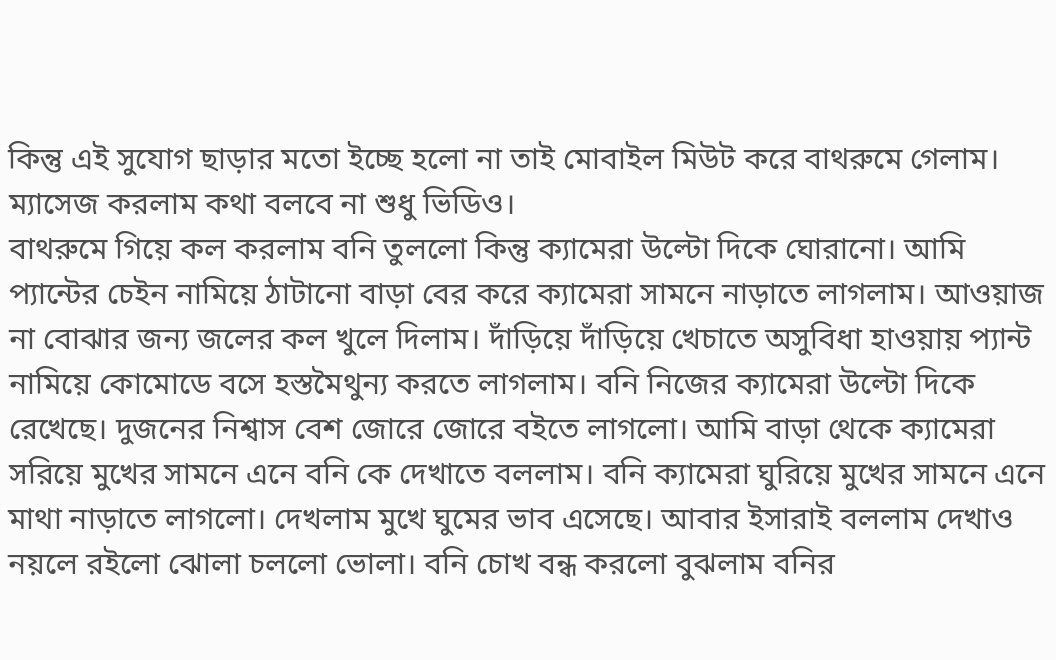কিন্তু এই সুযোগ ছাড়ার মতো ইচ্ছে হলো না তাই মোবাইল মিউট করে বাথরুমে গেলাম।
ম্যাসেজ করলাম কথা বলবে না শুধু ভিডিও।
বাথরুমে গিয়ে কল করলাম বনি তুললো কিন্তু ক্যামেরা উল্টো দিকে ঘোরানো। আমি প্যান্টের চেইন নামিয়ে ঠাটানো বাড়া বের করে ক্যামেরা সামনে নাড়াতে লাগলাম। আওয়াজ না বোঝার জন্য জলের কল খুলে দিলাম। দাঁড়িয়ে দাঁড়িয়ে খেচাতে অসুবিধা হাওয়ায় প্যান্ট নামিয়ে কোমোডে বসে হস্তমৈথুন্য করতে লাগলাম। বনি নিজের ক্যামেরা উল্টো দিকে রেখেছে। দুজনের নিশ্বাস বেশ জোরে জোরে বইতে লাগলো। আমি বাড়া থেকে ক্যামেরা সরিয়ে মুখের সামনে এনে বনি কে দেখাতে বললাম। বনি ক্যামেরা ঘুরিয়ে মুখের সামনে এনে মাথা নাড়াতে লাগলো। দেখলাম মুখে ঘুমের ভাব এসেছে। আবার ইসারাই বললাম দেখাও নয়লে রইলো ঝোলা চললো ভোলা। বনি চোখ বন্ধ করলো বুঝলাম বনির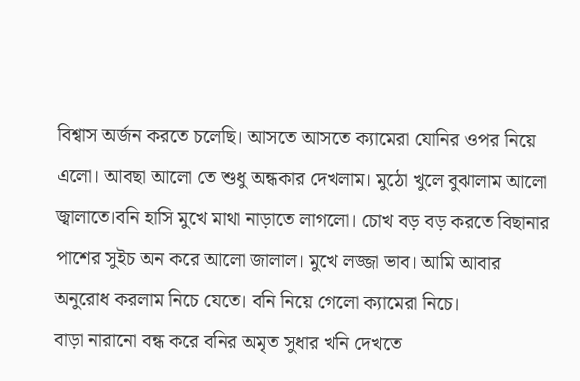বিশ্বাস অর্জন করতে চলেছি। আসতে আসতে ক্যামেরা যোনির ওপর নিয়ে এলো। আবছা আলো তে শুধু অন্ধকার দেখলাম। মুঠো খুলে বুঝালাম আলো জ্বালাতে।বনি হাসি মুখে মাথা নাড়াতে লাগলো। চোখ বড় বড় করতে বিছানার পাশের সুইচ অন করে আলো জালাল। মুখে লজ্জা ভাব। আমি আবার অনুরোধ করলাম নিচে যেতে। বনি নিয়ে গেলো ক্যামেরা নিচে।
বাড়া নারানো বন্ধ করে বনির অমৃত সুধার খনি দেখতে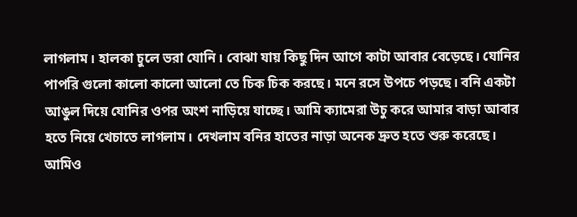লাগলাম। হালকা চুলে ভরা যোনি। বোঝা যায় কিছু দিন আগে কাটা আবার বেড়েছে। যোনির পাপরি গুলো কালো কালো আলো তে চিক চিক করছে। মনে রসে উপচে পড়ছে। বনি একটা আঙুল দিয়ে যোনির ওপর অংশ নাড়িয়ে যাচ্ছে। আমি ক্যামেরা উচু করে আমার বাড়া আবার হতে নিয়ে খেচাতে লাগলাম। দেখলাম বনির হাতের নাড়া অনেক দ্রুত হতে শুরু করেছে। আমিও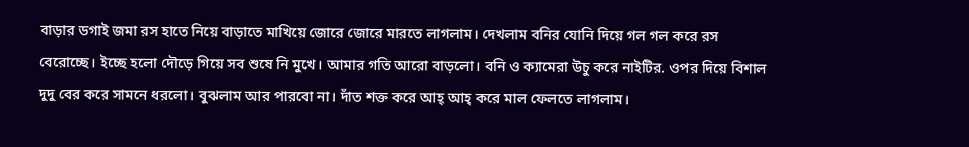বাড়ার ডগাই জমা রস হাতে নিয়ে বাড়াতে মাখিয়ে জোরে জোরে মারতে লাগলাম। দেখলাম বনির যোনি দিয়ে গল গল করে রস বেরোচ্ছে। ইচ্ছে হলো দৌড়ে গিয়ে সব শুষে নি মুখে। আমার গতি আরো বাড়লো। বনি ও ক্যামেরা উচু করে নাইটির. ওপর দিয়ে বিশাল দুদু বের করে সামনে ধরলো। বুঝলাম আর পারবো না। দাঁত শক্ত করে আহ্ আহ্ করে মাল ফেলতে লাগলাম।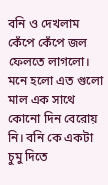বনি ও দেখলাম কেঁপে কেঁপে জল ফেলতে লাগলো। মনে হলো এত গুলো মাল এক সাথে কোনো দিন বেরোয় নি। বনি কে একটা চুমু দিতে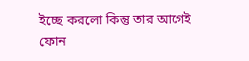ইচ্ছে করলো কিন্তু তার আগেই ফোন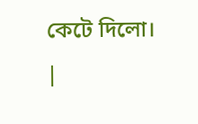কেটে দিলো।
|